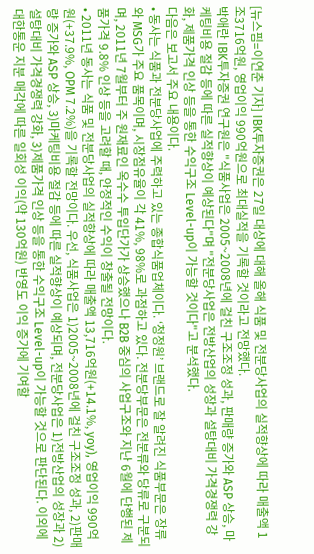[뉴스핌=이연춘 기자] IBK투자증권은 27일 대상에 대해 올해 식품 및 전분당사업의 실적향상에 따라 매출액 1조3716억원, 영업이익 990억원으로 최대실적을 기록할 것이라고 전망했다.
박애란 IBK투자증권 연구원은 "식품사업은 2005~2008년에 걸친 구조조정 성과, 판매량 증가와 ASP 상승, 마케팅비용 절감 등에 따른 실적향상이 예상된다"며 "전분당사업은 전방산업의 성장과 설탕대비 가격경쟁력 강화, 제품가격 인상 등을 통한 수익구조 Level-up이 가능할 것이다"고 분석했다.
다음은 보고서 주요 내용이다.
• 동사는 식품과 전분당사업에 주력하고 있는 종합식품업체이다. ‘청정원’ 브랜드로 잘 알려진 식품부문은 장류와 MSG가 주요 품목이며, 시장점유율이 각 41%, 98%로 과점하고 있다. 전분당부문은 전분류와 당류로 구분되며, 2011년 7월부터 주 원재료인 옥수수 투입단가가 상승했으나 B2B 중심의 사업구조와 지난 6월에 단행된 제품가격 9.8% 인상 등을 고려할 때, 안정적인 수익이 창출될 전망이다.
• 2011년 동사는 식품 및 전분당사업의 실적향상에 따라 매출액 13,716억원(+14.1%, yoy), 영업이익 990억원(+37.9%, OPM 7.2%)을 기록할 전망이다. 우선, 식품사업은 1)2005~2008년에 걸친 구조조정 성과, 2)판매량 증가와 ASP 상승, 3)마케팅비용 절감 등에 따른 실적향상이 예상되며, 전분당사업은 1)전방산업의 성장과 2)설탕대비 가격경쟁력 강화, 3)제품가격 인상 등을 통한 수익구조 Level-up이 가능할 것으로 판단된다. 이외에 대한통운 지분 매각에 따른 일회성 이익(약 130억원) 반영도 이익 증가에 기여할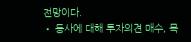전망이다.
• 동사에 대해 투자의견 매수, 목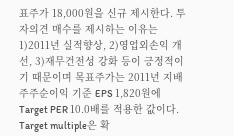표주가 18,000원을 신규 제시한다. 투자의견 매수를 제시하는 이유는 1)2011년 실적향상, 2)영업외손익 개선, 3)재무건전성 강화 등이 긍정적이기 때문이며 목표주가는 2011년 지배주주순이익 기준 EPS 1,820원에 Target PER 10.0배를 적용한 값이다. Target multiple은 확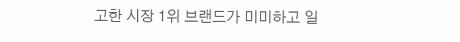고한 시장 1위 브랜드가 미미하고 일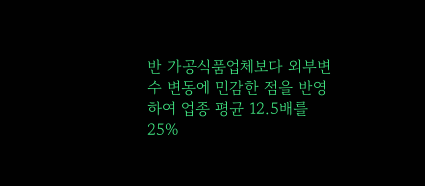반 가공식품업체보다 외부변수 변동에 민감한 점을 반영하여 업종 평균 12.5배를 25%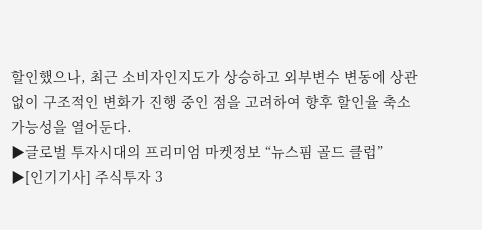할인했으나, 최근 소비자인지도가 상승하고 외부변수 변동에 상관없이 구조적인 변화가 진행 중인 점을 고려하여 향후 할인율 축소 가능성을 열어둔다.
▶글로벌 투자시대의 프리미엄 마켓정보 “뉴스핌 골드 클럽”
▶[인기기사] 주식투자 3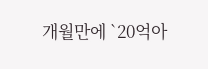개월만에 `20억아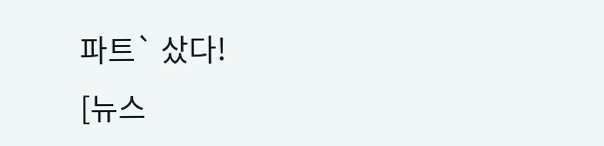파트` 샀다!
[뉴스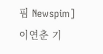핌 Newspim] 이연춘 기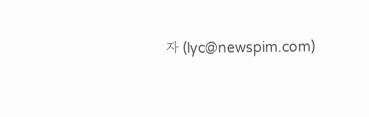자 (lyc@newspim.com)